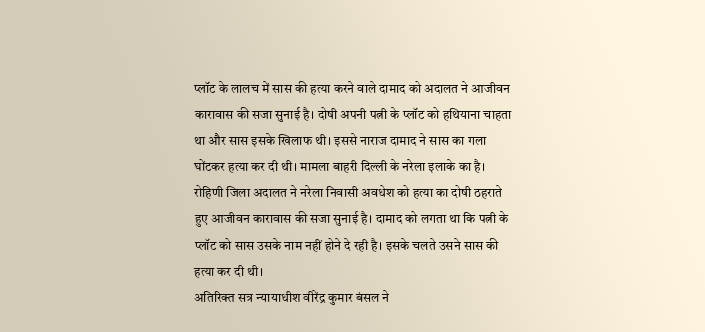प्लॉट के लालच में सास की हत्या करने वाले दामाद को अदालत ने आजीवन कारावास की सजा सुनाई है। दोषी अपनी पत्नी के प्लॉट को हथियाना चाहता था और सास इसके खिलाफ थी। इससे नाराज दामाद ने सास का गला घोंटकर हत्या कर दी थी। मामला बाहरी दिल्ली के नरेला इलाके का है।
रोहिणी जिला अदालत ने नरेला निवासी अवधेश को हत्या का दोषी ठहराते हुए आजीवन कारावास की सजा सुनाई है। दामाद को लगता था कि पत्नी के प्लॉट को सास उसके नाम नहीं होने दे रही है। इसके चलते उसने सास की हत्या कर दी थी।
अतिरिक्त सत्र न्यायाधीश वीरेंद्र कुमार बंसल ने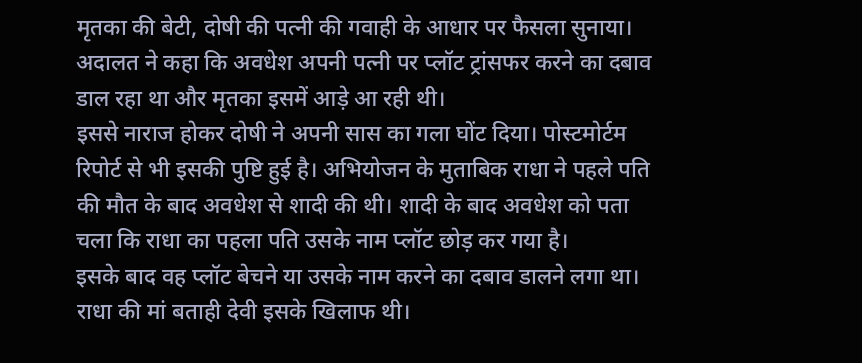मृतका की बेटी, दोषी की पत्नी की गवाही के आधार पर फैसला सुनाया। अदालत ने कहा कि अवधेश अपनी पत्नी पर प्लॉट ट्रांसफर करने का दबाव डाल रहा था और मृतका इसमें आड़े आ रही थी।
इससे नाराज होकर दोषी ने अपनी सास का गला घोंट दिया। पोस्टमोर्टम रिपोर्ट से भी इसकी पुष्टि हुई है। अभियोजन के मुताबिक राधा ने पहले पति की मौत के बाद अवधेश से शादी की थी। शादी के बाद अवधेश को पता चला कि राधा का पहला पति उसके नाम प्लॉट छोड़ कर गया है।
इसके बाद वह प्लॉट बेचने या उसके नाम करने का दबाव डालने लगा था। राधा की मां बताही देवी इसके खिलाफ थी।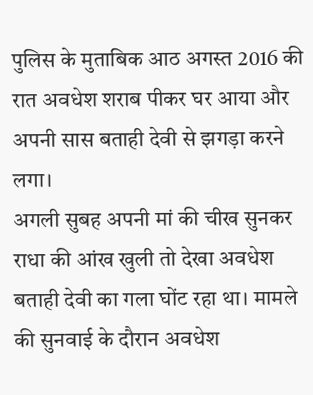पुलिस के मुताबिक आठ अगस्त 2016 की रात अवधेश शराब पीकर घर आया और अपनी सास बताही देवी से झगड़ा करने लगा।
अगली सुबह अपनी मां की चीख सुनकर राधा की आंख खुली तो देखा अवधेश बताही देवी का गला घोंट रहा था। मामले की सुनवाई के दौरान अवधेश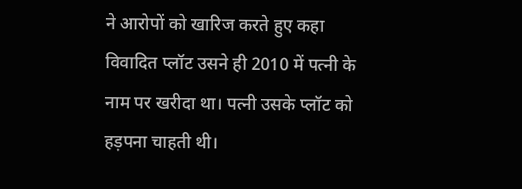ने आरोपों को खारिज करते हुए कहा विवादित प्लॉट उसने ही 2010 में पत्नी के नाम पर खरीदा था। पत्नी उसके प्लॉट को हड़पना चाहती थी।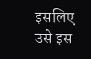इसलिए उसे इस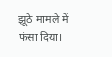झूठे मामले में फंसा दिया।